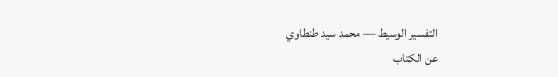التفسير الوسيط — محمد سيد طنطاوي
عن الكتاب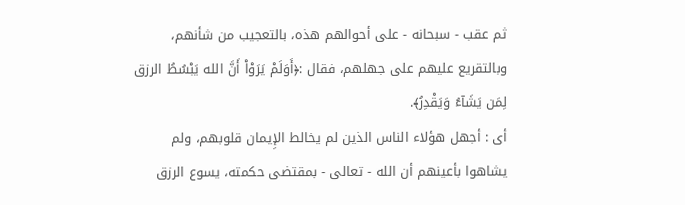ثم عقب - سبحانه - على أحوالهم هذه، بالتعجيب من شأنهم، وبالتقريع عليهم على جهلهم، فقال :﴿أَوَلَمْ يَرَوْاْ أَنَّ الله يَبْسُطُ الرزق لِمَن يَشَآءُ وَيَقْدِرُ﴾.
أى : أجهل هؤلاء الناس الذين لم يخالط الإِيمان قلوبهم، ولم يشاهوا بأعينهم أن الله - تعالى - بمقتضى حكمته، يسوع الرزق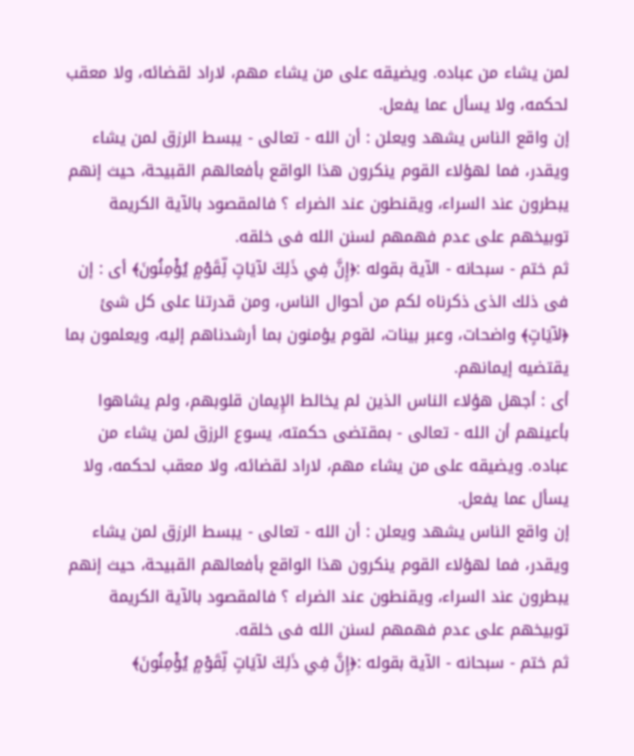لمن يشاء من عباده. ويضيقه على من يشاء مهم، لاراد لقضائه، ولا معقب لحكمه، ولا يسأل عما يفعل.
إن واقع الناس يشهد ويعلن : أن الله - تعالى - يبسط الرزق لمن يشاء ويقدر، فما لهؤلاء القوم ينكرون هذا الواقع بأفعالهم القبيحة، حيث إنهم يبطرون عند السراء، ويقنطون عند الضراء ؟ فالمقصود بالآية الكريمة توبيخهم على عدم فهمهم لسنن الله فى خلقه.
ثم ختم - سبحانه - الآية بقوله :﴿إِنَّ فِي ذَلِكَ لآيَاتٍ لِّقَوْمٍ يُؤْمِنُونَ﴾ أى : إن فى ذلك الذى ذكرناه لكم من أحوال الناس، ومن قدرتنا على كل شئ ﴿لآيَاتٍ﴾ واضحات، وعبر بينات، لقوم يؤمنون بما أرشدناهم إليه، ويعلمون بما يقتضيه إيمانهم.
أى : أجهل هؤلاء الناس الذين لم يخالط الإِيمان قلوبهم، ولم يشاهوا بأعينهم أن الله - تعالى - بمقتضى حكمته، يسوع الرزق لمن يشاء من عباده. ويضيقه على من يشاء مهم، لاراد لقضائه، ولا معقب لحكمه، ولا يسأل عما يفعل.
إن واقع الناس يشهد ويعلن : أن الله - تعالى - يبسط الرزق لمن يشاء ويقدر، فما لهؤلاء القوم ينكرون هذا الواقع بأفعالهم القبيحة، حيث إنهم يبطرون عند السراء، ويقنطون عند الضراء ؟ فالمقصود بالآية الكريمة توبيخهم على عدم فهمهم لسنن الله فى خلقه.
ثم ختم - سبحانه - الآية بقوله :﴿إِنَّ فِي ذَلِكَ لآيَاتٍ لِّقَوْمٍ يُؤْمِنُونَ﴾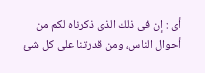أى : إن فى ذلك الذى ذكرناه لكم من أحوال الناس، ومن قدرتنا على كل شئ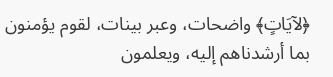﴿لآيَاتٍ﴾ واضحات، وعبر بينات، لقوم يؤمنون بما أرشدناهم إليه، ويعلمون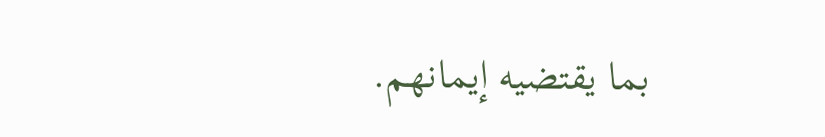بما يقتضيه إيمانهم.